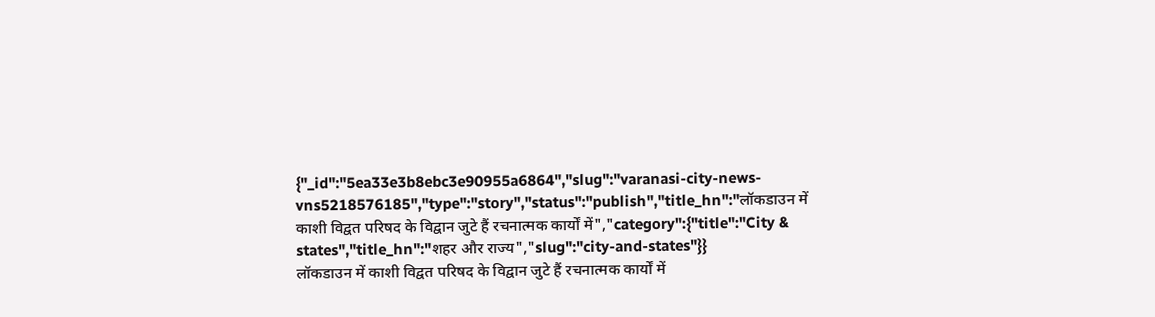{"_id":"5ea33e3b8ebc3e90955a6864","slug":"varanasi-city-news-vns5218576185","type":"story","status":"publish","title_hn":"लॉकडाउन में काशी विद्वत परिषद के विद्वान जुटे हैं रचनात्मक कार्यों में","category":{"title":"City & states","title_hn":"शहर और राज्य","slug":"city-and-states"}}
लॉकडाउन में काशी विद्वत परिषद के विद्वान जुटे हैं रचनात्मक कार्यों में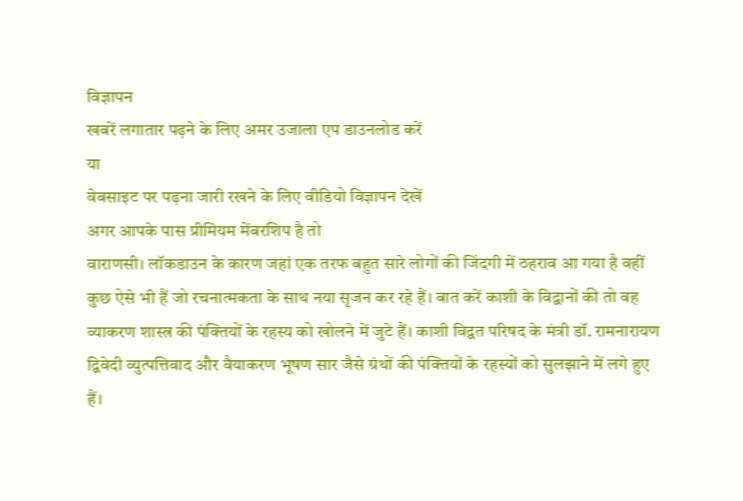विज्ञापन
खबरें लगातार पढ़ने के लिए अमर उजाला एप डाउनलोड करें
या
वेबसाइट पर पढ़ना जारी रखने के लिए वीडियो विज्ञापन देखें
अगर आपके पास प्रीमियम मेंबरशिप है तो
वाराणसी। लॉकडाउन के कारण जहां एक तरफ बहुत सारे लोगों की जिंदगी में ठहराव आ गया है वहीं कुछ ऐसे भी हैं जो रचनात्मकता के साथ नया सृजन कर रहे हैं। बात करें काशी के विद्वानों की तो वह व्याकरण शास्त्र की पंक्तियों के रहस्य को खोलने में जुटे हैं। काशी विद्वत परिषद के मंत्री डॉ. रामनारायण द्विवेदी व्युत्पत्तिवाद और वैयाकरण भूषण सार जैसे ग्रंथों की पंक्तियों के रहस्यों को सुलझाने में लगे हुए हैं।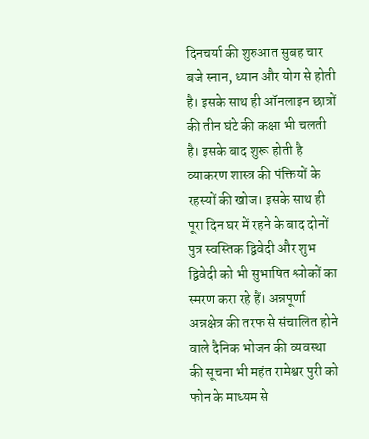दिनचर्या की शुरुआत सुबह चार बजे स्नान, ध्यान और योग से होती है। इसके साथ ही ऑनलाइन छात्रों की तीन घंटे की कक्षा भी चलती है। इसके बाद शुरू होती है व्याकरण शास्त्र की पंक्तियों के रहस्यों की खोज। इसके साथ ही पूरा दिन घर में रहने के बाद दोनों पुत्र स्वस्तिक द्विवेदी और शुभ द्विवेदी को भी सुभाषित श्लोकों का स्मरण करा रहे हैं। अन्नपूर्णा अन्नक्षेत्र की तरफ से संचालित होने वाले दैनिक भोजन की व्यवस्था की सूचना भी महंत रामेश्वर पुरी को फोन के माध्यम से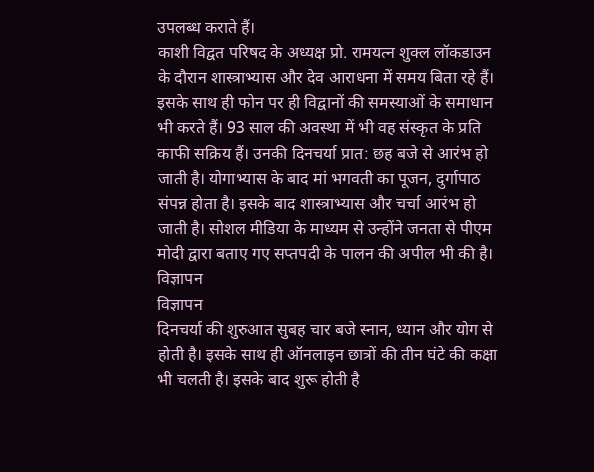उपलब्ध कराते हैं।
काशी विद्वत परिषद के अध्यक्ष प्रो. रामयत्न शुक्ल लॉकडाउन के दौरान शास्त्राभ्यास और देव आराधना में समय बिता रहे हैं। इसके साथ ही फोन पर ही विद्वानों की समस्याओं के समाधान भी करते हैं। 93 साल की अवस्था में भी वह संस्कृत के प्रति काफी सक्रिय हैं। उनकी दिनचर्या प्रात: छह बजे से आरंभ हो जाती है। योगाभ्यास के बाद मां भगवती का पूजन, दुर्गापाठ संपन्न होता है। इसके बाद शास्त्राभ्यास और चर्चा आरंभ हो जाती है। सोशल मीडिया के माध्यम से उन्होंने जनता से पीएम मोदी द्वारा बताए गए सप्तपदी के पालन की अपील भी की है।
विज्ञापन
विज्ञापन
दिनचर्या की शुरुआत सुबह चार बजे स्नान, ध्यान और योग से होती है। इसके साथ ही ऑनलाइन छात्रों की तीन घंटे की कक्षा भी चलती है। इसके बाद शुरू होती है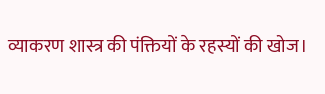व्याकरण शास्त्र की पंक्तियों के रहस्यों की खोज।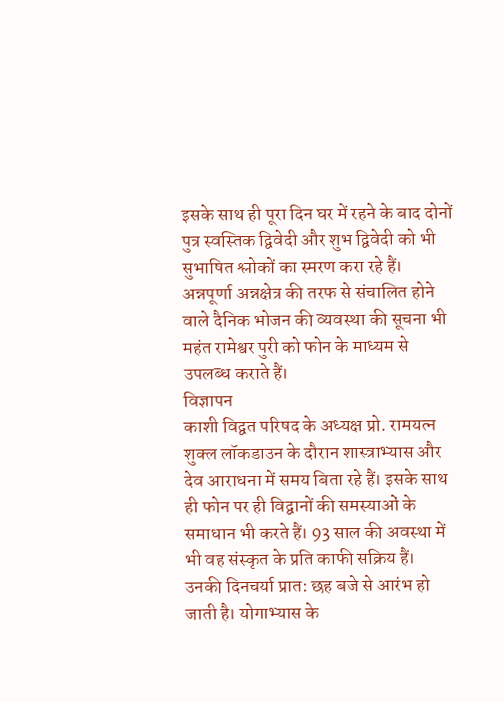इसके साथ ही पूरा दिन घर में रहने के बाद दोनों पुत्र स्वस्तिक द्विवेदी और शुभ द्विवेदी को भी सुभाषित श्लोकों का स्मरण करा रहे हैं। अन्नपूर्णा अन्नक्षेत्र की तरफ से संचालित होने वाले दैनिक भोजन की व्यवस्था की सूचना भी महंत रामेश्वर पुरी को फोन के माध्यम से उपलब्ध कराते हैं।
विज्ञापन
काशी विद्वत परिषद के अध्यक्ष प्रो. रामयत्न शुक्ल लॉकडाउन के दौरान शास्त्राभ्यास और देव आराधना में समय बिता रहे हैं। इसके साथ ही फोन पर ही विद्वानों की समस्याओं के समाधान भी करते हैं। 93 साल की अवस्था में भी वह संस्कृत के प्रति काफी सक्रिय हैं। उनकी दिनचर्या प्रात: छह बजे से आरंभ हो जाती है। योगाभ्यास के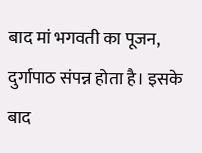बाद मां भगवती का पूजन, दुर्गापाठ संपन्न होता है। इसके बाद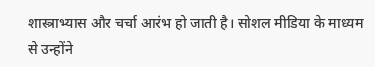शास्त्राभ्यास और चर्चा आरंभ हो जाती है। सोशल मीडिया के माध्यम से उन्होंने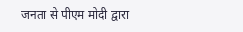जनता से पीएम मोदी द्वारा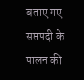बताए गए सप्तपदी के पालन की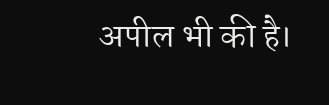अपील भी की है।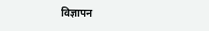विज्ञापन